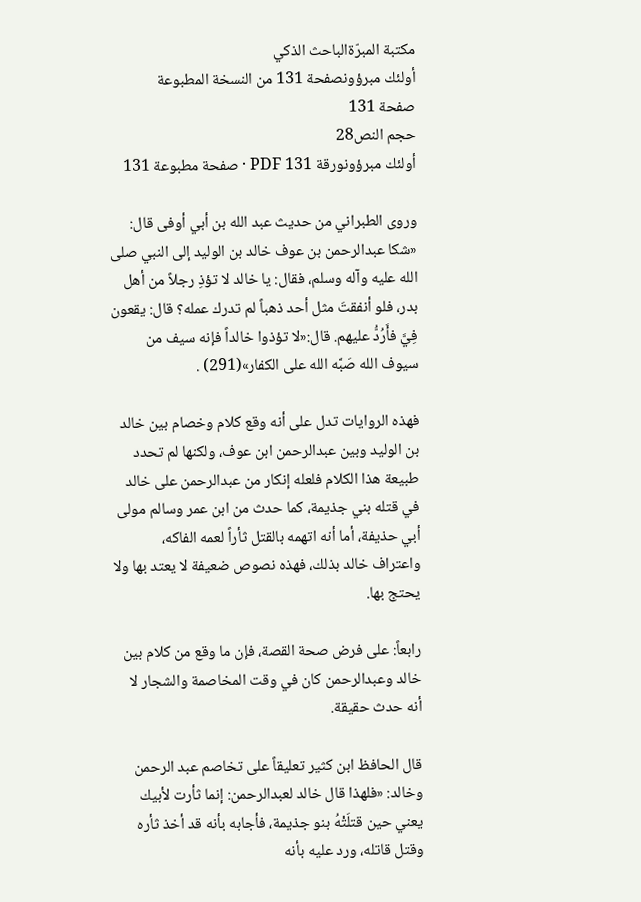مكتبة المبرّةالباحث الذكي
أولئك مبرؤونصفحة 131 من النسخة المطبوعة
صفحة 131
حجم النص28
أولئك مبرؤونورقة PDF 131 · صفحة مطبوعة 131

وروى الطبراني من حديث عبد الله بن أبي أوفى قال: «شكا عبدالرحمن بن عوف خالد بن الوليد إلى النبي صلى الله عليه وآله وسلم، فقال: يا خالد لا تؤذِ رجلاً من أهل بدر، فلو أنفقتَ مثل أحد ذهباً لم تدرك عمله؟ قال: يقعون فِيَّ فأَرُدُّ عليهم. قال:«لا تؤذوا خالداً فإنه سيف من سيوف الله صَبَّه الله على الكفار»(291) .

فهذه الروايات تدل على أنه وقع كلام وخصام بين خالد بن الوليد وبين عبدالرحمن ابن عوف، ولكنها لم تحدد طبيعة هذا الكلام فلعله إنكار من عبدالرحمن على خالد في قتله بني جذيمة، كما حدث من ابن عمر وسالم مولى أبي حذيفة، أما أنه اتهمه بالقتل ثأراً لعمه الفاكه، واعتراف خالد بذلك، فهذه نصوص ضعيفة لا يعتد بها ولا يحتج بها.

رابعاً: على فرض صحة القصة، فإن ما وقع من كلام بين خالد وعبدالرحمن كان في وقت المخاصمة والشجار لا أنه حدث حقيقة.

قال الحافظ ابن كثير تعليقاً على تخاصم عبد الرحمن وخالد: «فلهذا قال خالد لعبدالرحمن: إنما ثأرت لأبيك يعني حين قتلَتْهُ بنو جذيمة، فأجابه بأنه قد أخذ ثأره وقتل قاتله، ورد عليه بأنه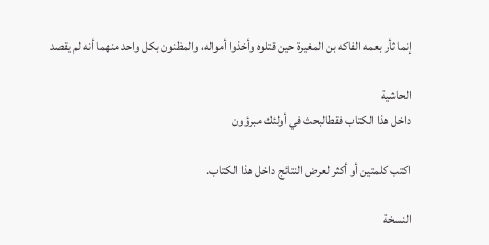إنما ثأر بعمه الفاكه بن المغيرة حين قتلوه وأخذوا أمواله، والمظنون بكل واحد منهما أنه لم يقصد

الحاشية
داخل هذا الكتاب فقطالبحث في أولئك مبرؤون

اكتب كلمتين أو أكثر لعرض النتائج داخل هذا الكتاب.

النسخة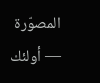المصوّرة — أولئك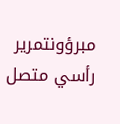مبرؤونتمرير رأسي متصل